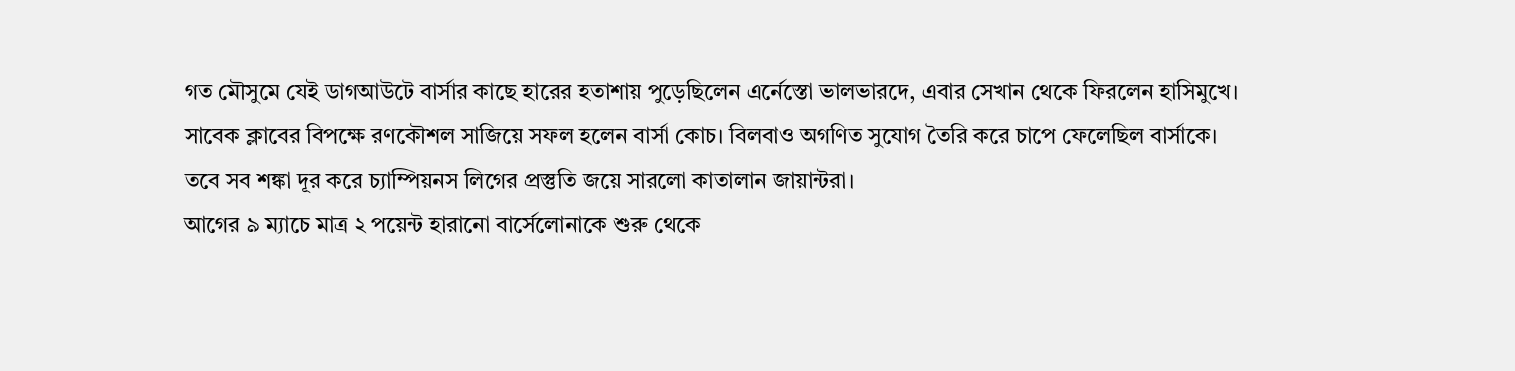গত মৌসুমে যেই ডাগআউটে বার্সার কাছে হারের হতাশায় পুড়েছিলেন এর্নেস্তো ভালভারদে, এবার সেখান থেকে ফিরলেন হাসিমুখে। সাবেক ক্লাবের বিপক্ষে রণকৌশল সাজিয়ে সফল হলেন বার্সা কোচ। বিলবাও অগণিত সুযোগ তৈরি করে চাপে ফেলেছিল বার্সাকে। তবে সব শঙ্কা দূর করে চ্যাম্পিয়নস লিগের প্রস্তুতি জয়ে সারলো কাতালান জায়ান্টরা।
আগের ৯ ম্যাচে মাত্র ২ পয়েন্ট হারানো বার্সেলোনাকে শুরু থেকে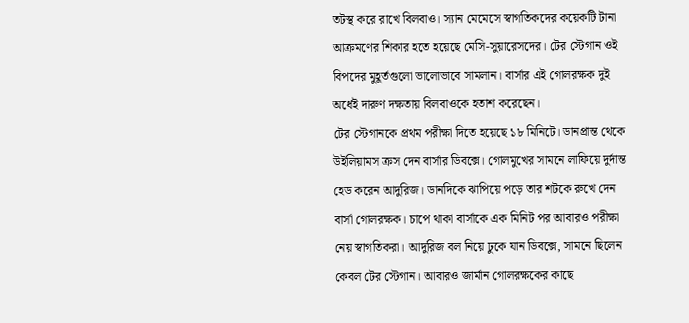তটস্থ করে রাখে বিলবাও। স্যান মেমেসে স্বাগতিকদের কয়েকটি টানা আক্রমণের শিকার হতে হয়েছে মেসি-সুয়ারেসদের। টের স্টেগান ওই বিপদের মুহূর্তগুলো ভালোভাবে সামলান। বার্সার এই গোলরক্ষক দুই অর্ধেই দারুণ দক্ষতায় বিলবাওকে হতাশ করেছেন।
টের স্টেগানকে প্রথম পরীক্ষা দিতে হয়েছে ১৮ মিনিটে। ডানপ্রান্ত থেকে উইলিয়ামস ক্রস দেন বার্সার ডিবক্সে। গোলমুখের সামনে লাফিয়ে দুর্দান্ত হেড করেন আদুরিজ। ডানদিকে ঝাপিয়ে পড়ে তার শটকে রুখে দেন বার্সা গোলরক্ষক। চাপে থাকা বার্সাকে এক মিনিট পর আবারও পরীক্ষা নেয় স্বাগতিকরা। আদুরিজ বল নিয়ে ঢুকে যান ডিবক্সে, সামনে ছিলেন কেবল টের স্টেগান। আবারও জার্মান গোলরক্ষকের কাছে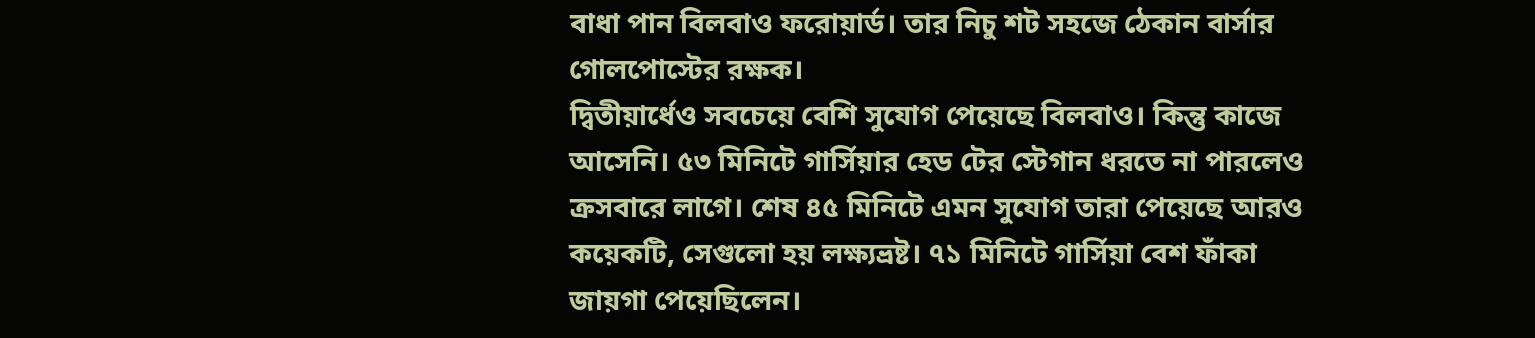বাধা পান বিলবাও ফরোয়ার্ড। তার নিচু শট সহজে ঠেকান বার্সার গোলপোস্টের রক্ষক।
দ্বিতীয়ার্ধেও সবচেয়ে বেশি সুযোগ পেয়েছে বিলবাও। কিন্তু কাজে আসেনি। ৫৩ মিনিটে গার্সিয়ার হেড টের স্টেগান ধরতে না পারলেও ক্রসবারে লাগে। শেষ ৪৫ মিনিটে এমন সুযোগ তারা পেয়েছে আরও কয়েকটি, সেগুলো হয় লক্ষ্যভ্রষ্ট। ৭১ মিনিটে গার্সিয়া বেশ ফাঁকা জায়গা পেয়েছিলেন।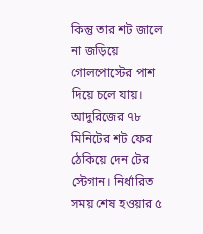কিন্তু তার শট জালে না জড়িয়ে গোলপোস্টের পাশ দিয়ে চলে যায়। আদুরিজের ৭৮ মিনিটের শট ফের ঠেকিয়ে দেন টের স্টেগান। নির্ধারিত সময় শেষ হওয়ার ৫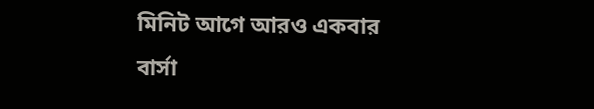মিনিট আগে আরও একবার বার্সা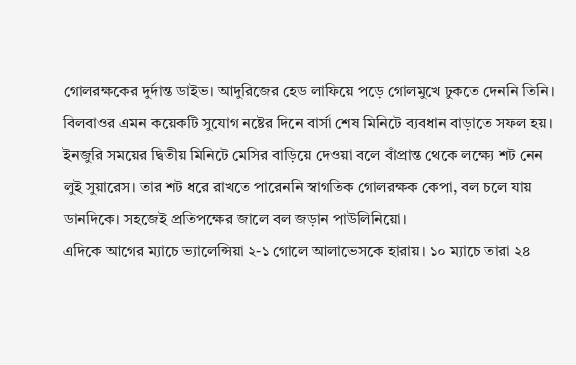গোলরক্ষকের দুর্দান্ত ডাইভ। আদুরিজের হেড লাফিয়ে পড়ে গোলমুখে ঢুকতে দেননি তিনি।
বিলবাওর এমন কয়েকটি সুযোগ নষ্টের দিনে বার্সা শেষ মিনিটে ব্যবধান বাড়াতে সফল হয়। ইনজুরি সময়ের দ্বিতীয় মিনিটে মেসির বাড়িয়ে দেওয়া বলে বাঁপ্রান্ত থেকে লক্ষ্যে শট নেন লুই সুয়ারেস। তার শট ধরে রাখতে পারেননি স্বাগতিক গোলরক্ষক কেপা, বল চলে যায় ডানদিকে। সহজেই প্রতিপক্ষের জালে বল জড়ান পাউলিনিয়ো।
এদিকে আগের ম্যাচে ভ্যালেন্সিয়া ২-১ গোলে আলাভেসকে হারায়। ১০ ম্যাচে তারা ২৪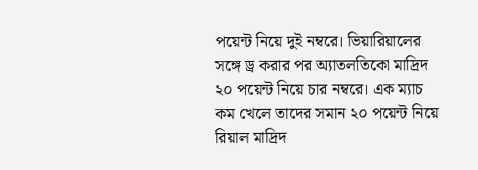পয়েন্ট নিয়ে দুই নম্বরে। ভিয়ারিয়ালের সঙ্গে ড্র করার পর অ্যাতলতিকো মাদ্রিদ ২০ পয়েন্ট নিয়ে চার নম্বরে। এক ম্যাচ কম খেলে তাদের সমান ২০ পয়েন্ট নিয়ে রিয়াল মাদ্রিদ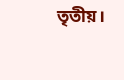তৃতীয়।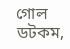গোল ডটকম,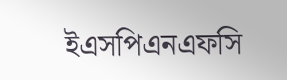ইএসপিএনএফসি